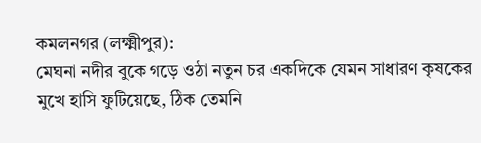কমলনগর (লক্ষ্মীপুর):
মেঘনা নদীর বুকে গড়ে ওঠা নতুন চর একদিকে যেমন সাধারণ কৃষকের মুখে হাসি ফুটিয়েছে, ঠিক তেমনি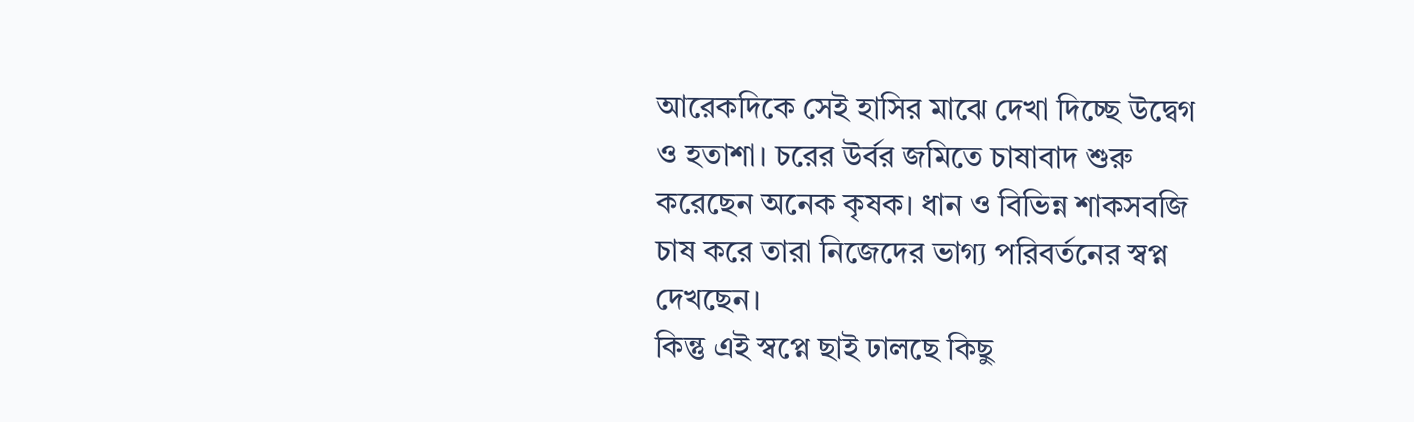আরেকদিকে সেই হাসির মাঝে দেখা দিচ্ছে উদ্বেগ ও হতাশা। চরের উর্বর জমিতে চাষাবাদ শুরু করেছেন অনেক কৃষক। ধান ও বিভিন্ন শাকসবজি চাষ করে তারা নিজেদের ভাগ্য পরিবর্তনের স্বপ্ন দেখছেন।
কিন্তু এই স্বপ্নে ছাই ঢালছে কিছু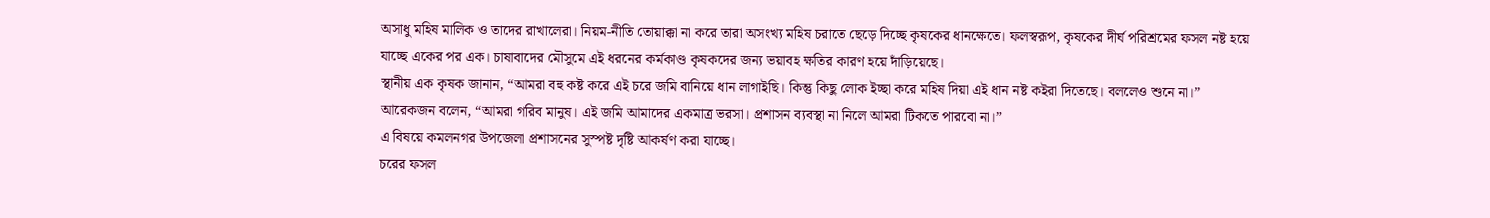অসাধু মহিষ মালিক ও তাদের রাখালেরা। নিয়ম-নীতি তোয়াক্কা না করে তারা অসংখ্য মহিষ চরাতে ছেড়ে দিচ্ছে কৃষকের ধানক্ষেতে। ফলস্বরূপ, কৃষকের দীর্ঘ পরিশ্রমের ফসল নষ্ট হয়ে যাচ্ছে একের পর এক। চাষাবাদের মৌসুমে এই ধরনের কর্মকাণ্ড কৃষকদের জন্য ভয়াবহ ক্ষতির কারণ হয়ে দাঁড়িয়েছে।
স্থানীয় এক কৃষক জানান, “আমরা বহু কষ্ট করে এই চরে জমি বানিয়ে ধান লাগাইছি। কিন্তু কিছু লোক ইচ্ছা করে মহিষ দিয়া এই ধান নষ্ট কইরা দিতেছে। বললেও শুনে না।”
আরেকজন বলেন, “আমরা গরিব মানুষ। এই জমি আমাদের একমাত্র ভরসা। প্রশাসন ব্যবস্থা না নিলে আমরা টিকতে পারবো না।”
এ বিষয়ে কমলনগর উপজেলা প্রশাসনের সুস্পষ্ট দৃষ্টি আকর্ষণ করা যাচ্ছে।
চরের ফসল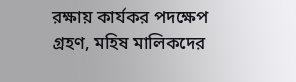রক্ষায় কার্যকর পদক্ষেপ গ্রহণ, মহিষ মালিকদের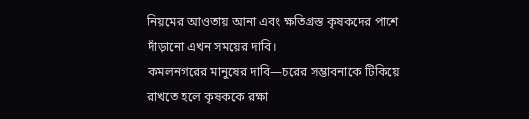নিয়মের আওতায় আনা এবং ক্ষতিগ্রস্ত কৃষকদের পাশে দাঁড়ানো এখন সময়ের দাবি।
কমলনগরের মানুষের দাবি—চরের সম্ভাবনাকে টিকিয়ে রাখতে হলে কৃষককে রক্ষা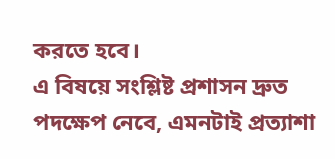করতে হবে।
এ বিষয়ে সংশ্লিষ্ট প্রশাসন দ্রুত পদক্ষেপ নেবে, এমনটাই প্রত্যাশা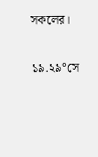সকলের।

১৯.২৯°সে